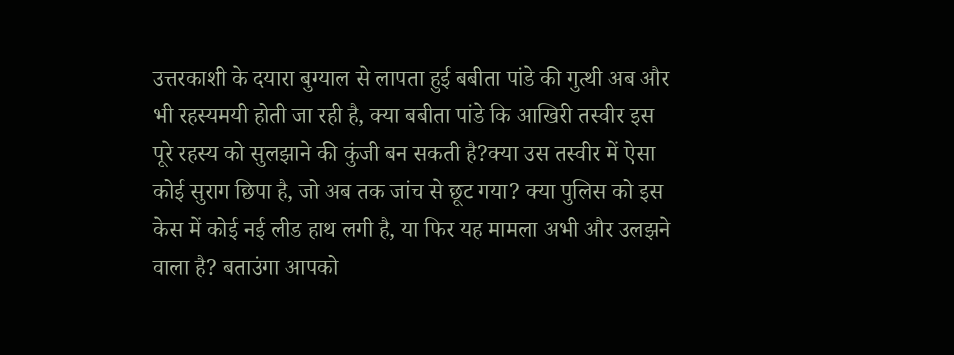उत्तरकाशी के दयारा बुग्याल से लापता हुई बबीता पांडे की गुत्थी अब और भी रहस्यमयी होती जा रही है, क्या बबीता पांडे कि आखिरी तस्वीर इस पूरे रहस्य को सुलझाने की कुंजी बन सकती है?क्या उस तस्वीर में ऐसा कोई सुराग छिपा है, जो अब तक जांच से छूट गया? क्या पुलिस को इस केस में कोई नई लीड हाथ लगी है, या फिर यह मामला अभी और उलझने वाला है? बताउंगा आपको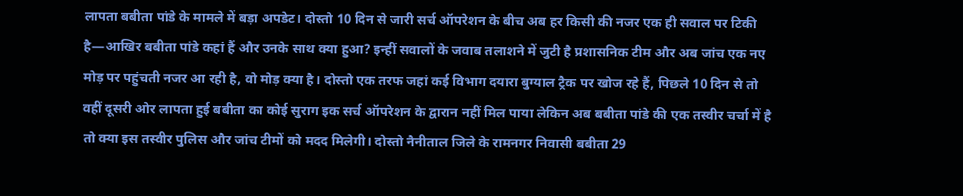लापता बबीता पांडे के मामले में बड़ा अपडेट। दोस्तो 10 दिन से जारी सर्च ऑपरेशन के बीच अब हर किसी की नजर एक ही सवाल पर टिकी है—आखिर बबीता पांडे कहां हैं और उनके साथ क्या हुआ? इन्हीं सवालों के जवाब तलाशने में जुटी है प्रशासनिक टीम और अब जांच एक नए मोड़ पर पहुंचती नजर आ रही है, वो मोड़ क्या है। दोस्तो एक तरफ जहां कई विभाग दयारा बुग्याल ट्रैक पर खोज रहे हैं, पिछले 10 दिन से तो वहीं दूसरी ओर लापता हुई बबीता का कोई सुराग इक सर्च ऑपरेशन के द्वारान नहीं मिल पाया लेकिन अब बबीता पांडे की एक तस्वीर चर्चा में है तो क्या इस तस्वीर पुलिस और जांच टीमों को मदद मिलेगी। दोस्तो नैनीताल जिले के रामनगर निवासी बबीता 29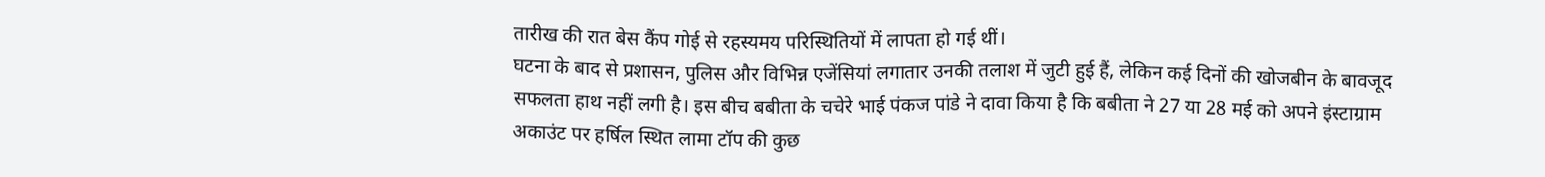तारीख की रात बेस कैंप गोई से रहस्यमय परिस्थितियों में लापता हो गई थीं।
घटना के बाद से प्रशासन, पुलिस और विभिन्न एजेंसियां लगातार उनकी तलाश में जुटी हुई हैं, लेकिन कई दिनों की खोजबीन के बावजूद सफलता हाथ नहीं लगी है। इस बीच बबीता के चचेरे भाई पंकज पांडे ने दावा किया है कि बबीता ने 27 या 28 मई को अपने इंस्टाग्राम अकाउंट पर हर्षिल स्थित लामा टॉप की कुछ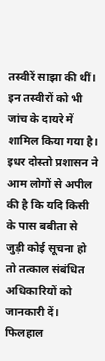तस्वीरें साझा की थीं। इन तस्वीरों को भी जांच के दायरे में शामिल किया गया है। इधर दोस्तो प्रशासन ने आम लोगों से अपील की है कि यदि किसी के पास बबीता से जुड़ी कोई सूचना हो तो तत्काल संबंधित अधिकारियों को जानकारी दें। फिलहाल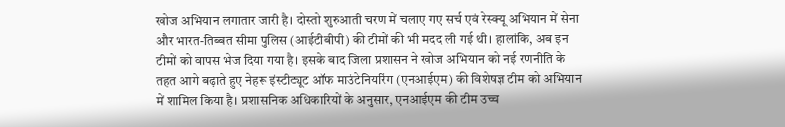खोज अभियान लगातार जारी है। दोस्तो शुरुआती चरण में चलाए गए सर्च एवं रेस्क्यू अभियान में सेना और भारत-तिब्बत सीमा पुलिस (आईटीबीपी) की टीमों की भी मदद ली गई थी। हालांकि, अब इन टीमों को वापस भेज दिया गया है। इसके बाद जिला प्रशासन ने खोज अभियान को नई रणनीति के तहत आगे बढ़ाते हुए नेहरू इंस्टीट्यूट ऑफ माउंटेनियरिंग (एनआईएम) की विशेषज्ञ टीम को अभियान में शामिल किया है। प्रशासनिक अधिकारियों के अनुसार, एनआईएम की टीम उच्च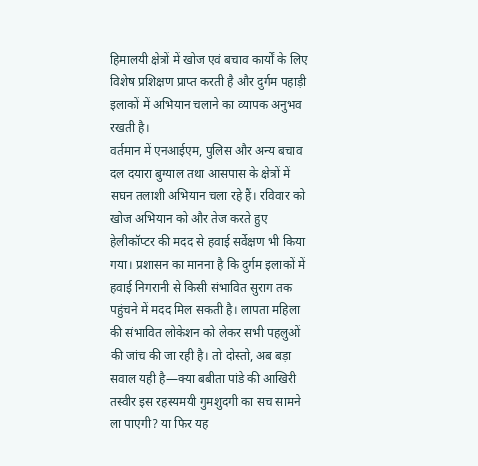हिमालयी क्षेत्रों में खोज एवं बचाव कार्यों के लिए विशेष प्रशिक्षण प्राप्त करती है और दुर्गम पहाड़ी इलाकों में अभियान चलाने का व्यापक अनुभव रखती है।
वर्तमान में एनआईएम, पुलिस और अन्य बचाव दल दयारा बुग्याल तथा आसपास के क्षेत्रों में सघन तलाशी अभियान चला रहे हैं। रविवार को खोज अभियान को और तेज करते हुए हेलीकॉप्टर की मदद से हवाई सर्वेक्षण भी किया गया। प्रशासन का मानना है कि दुर्गम इलाकों में हवाई निगरानी से किसी संभावित सुराग तक पहुंचने में मदद मिल सकती है। लापता महिला की संभावित लोकेशन को लेकर सभी पहलुओं की जांच की जा रही है। तो दोस्तो, अब बड़ा सवाल यही है—क्या बबीता पांडे की आखिरी तस्वीर इस रहस्यमयी गुमशुदगी का सच सामने ला पाएगी? या फिर यह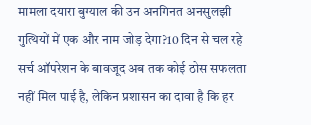मामला दयारा बुग्याल की उन अनगिनत अनसुलझी गुत्थियों में एक और नाम जोड़ देगा?10 दिन से चल रहे सर्च ऑपरेशन के बावजूद अब तक कोई ठोस सफलता नहीं मिल पाई है, लेकिन प्रशासन का दावा है कि हर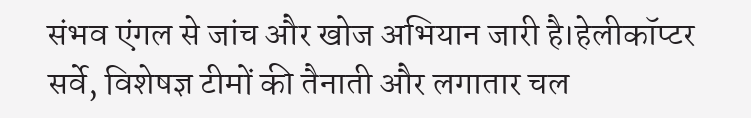संभव एंगल से जांच और खोज अभियान जारी है।हेलीकॉप्टर सर्वे, विशेषज्ञ टीमों की तैनाती और लगातार चल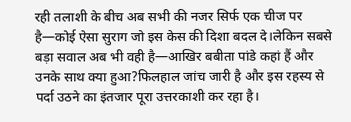रही तलाशी के बीच अब सभी की नजर सिर्फ एक चीज पर है—कोई ऐसा सुराग जो इस केस की दिशा बदल दे।लेकिन सबसे बड़ा सवाल अब भी वही है—आखिर बबीता पांडे कहां हैं और उनके साथ क्या हुआ?फिलहाल जांच जारी है और इस रहस्य से पर्दा उठने का इंतजार पूरा उत्तरकाशी कर रहा है।